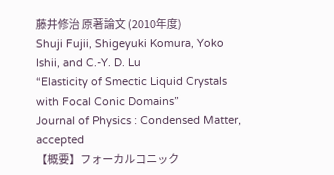藤井修治 原著論文 (2010年度)
Shuji Fujii, Shigeyuki Komura, Yoko Ishii, and C.-Y. D. Lu
“Elasticity of Smectic Liquid Crystals with Focal Conic Domains”
Journal of Physics : Condensed Matter, accepted
【概要】フォーカルコニック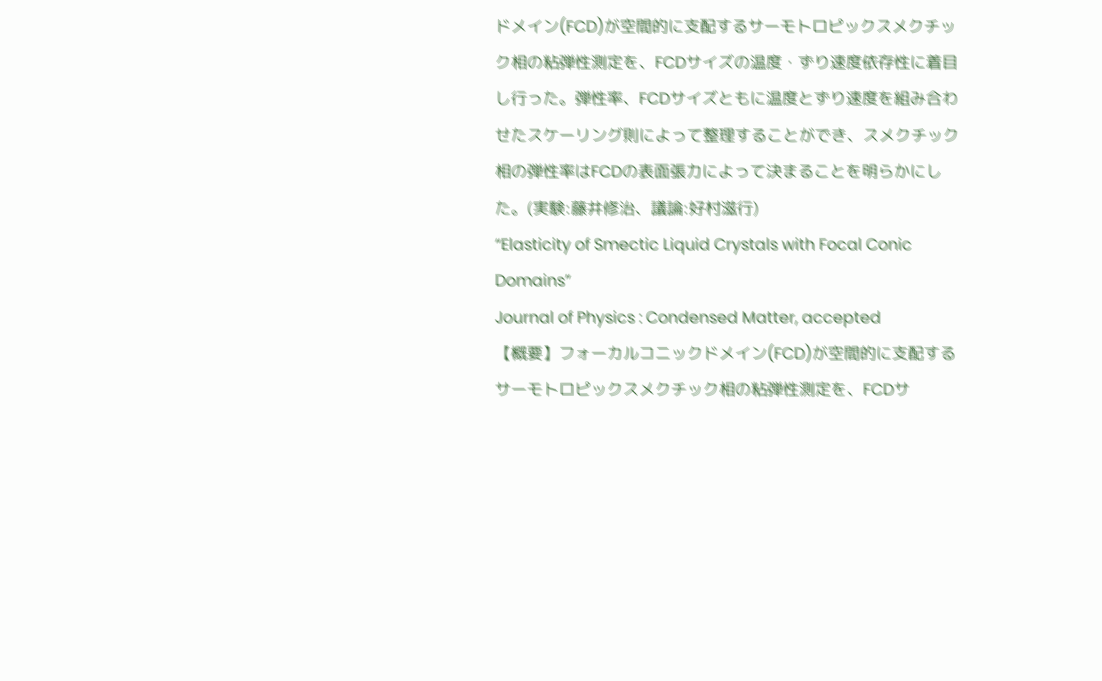ドメイン(FCD)が空間的に支配するサーモトロピックスメクチック相の粘弾性測定を、FCDサイズの温度・ずり速度依存性に着目し行った。弾性率、FCDサイズともに温度とずり速度を組み合わせたスケーリング則によって整理することができ、スメクチック相の弾性率はFCDの表面張力によって決まることを明らかにした。(実験:藤井修治、議論:好村滋行)
“Elasticity of Smectic Liquid Crystals with Focal Conic Domains”
Journal of Physics : Condensed Matter, accepted
【概要】フォーカルコニックドメイン(FCD)が空間的に支配するサーモトロピックスメクチック相の粘弾性測定を、FCDサ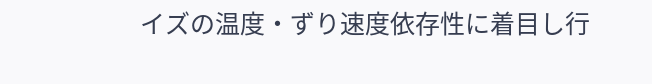イズの温度・ずり速度依存性に着目し行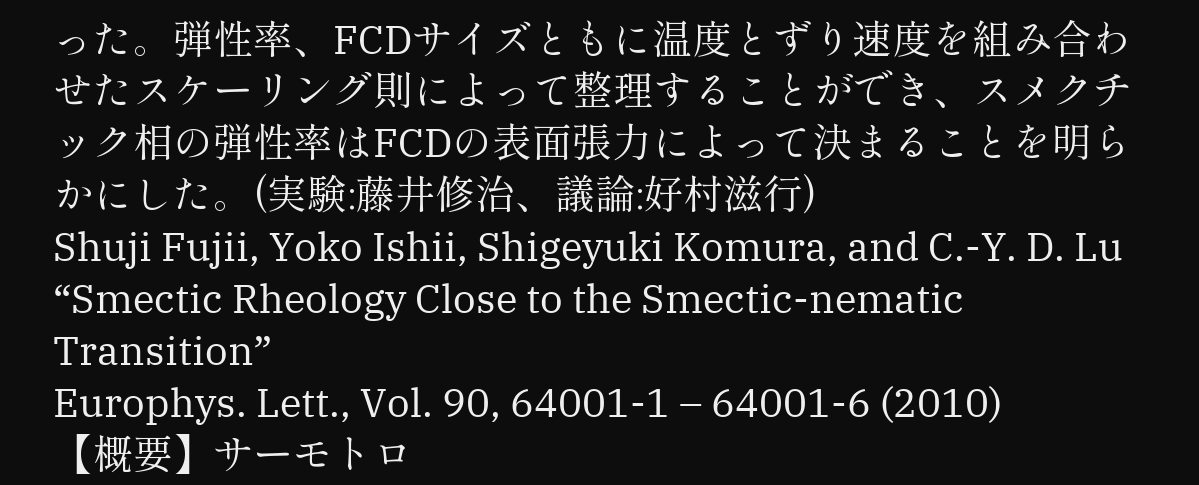った。弾性率、FCDサイズともに温度とずり速度を組み合わせたスケーリング則によって整理することができ、スメクチック相の弾性率はFCDの表面張力によって決まることを明らかにした。(実験:藤井修治、議論:好村滋行)
Shuji Fujii, Yoko Ishii, Shigeyuki Komura, and C.-Y. D. Lu
“Smectic Rheology Close to the Smectic-nematic Transition”
Europhys. Lett., Vol. 90, 64001-1 – 64001-6 (2010)
【概要】サーモトロ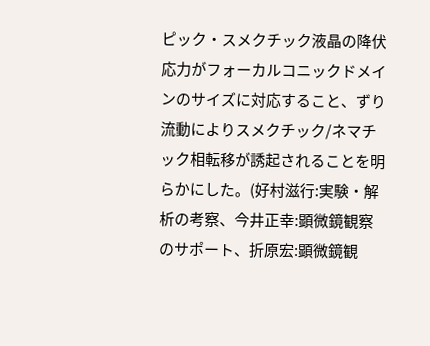ピック・スメクチック液晶の降伏応力がフォーカルコニックドメインのサイズに対応すること、ずり流動によりスメクチック/ネマチック相転移が誘起されることを明らかにした。(好村滋行:実験・解析の考察、今井正幸:顕微鏡観察のサポート、折原宏:顕微鏡観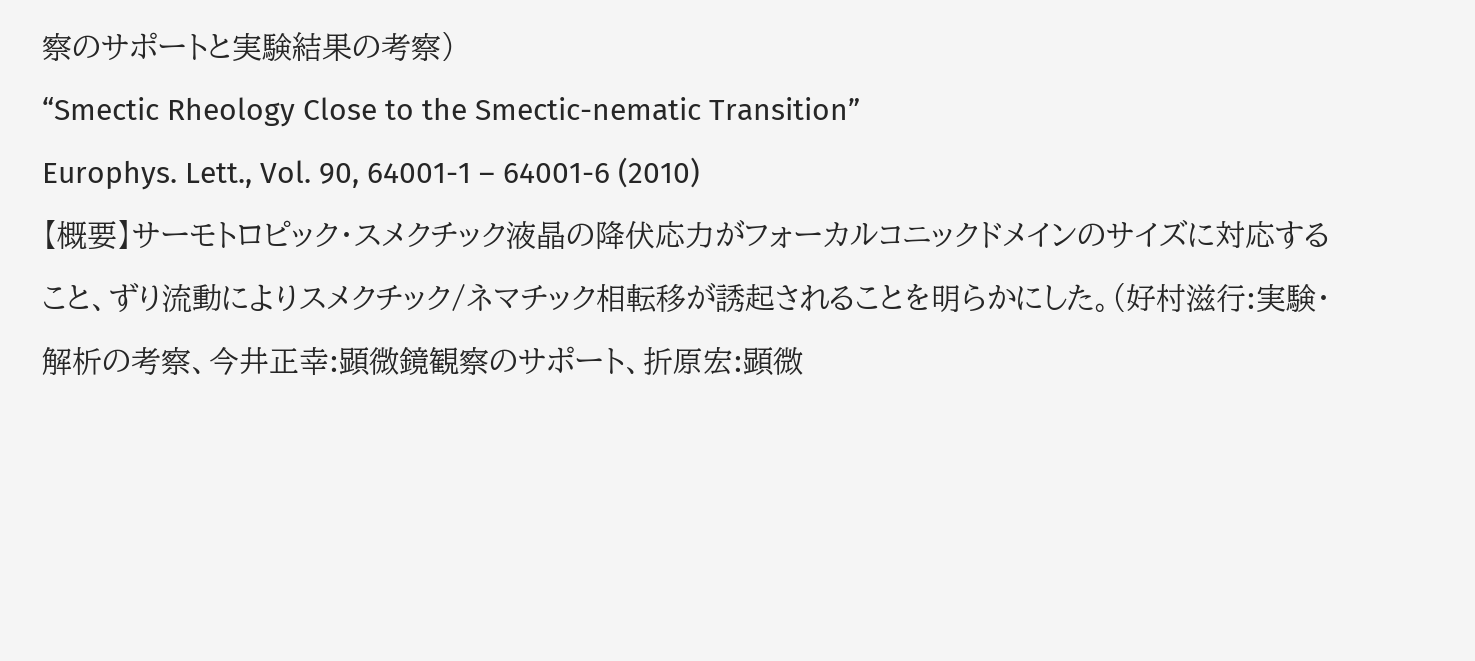察のサポートと実験結果の考察)
“Smectic Rheology Close to the Smectic-nematic Transition”
Europhys. Lett., Vol. 90, 64001-1 – 64001-6 (2010)
【概要】サーモトロピック・スメクチック液晶の降伏応力がフォーカルコニックドメインのサイズに対応すること、ずり流動によりスメクチック/ネマチック相転移が誘起されることを明らかにした。(好村滋行:実験・解析の考察、今井正幸:顕微鏡観察のサポート、折原宏:顕微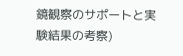鏡観察のサポートと実験結果の考察)